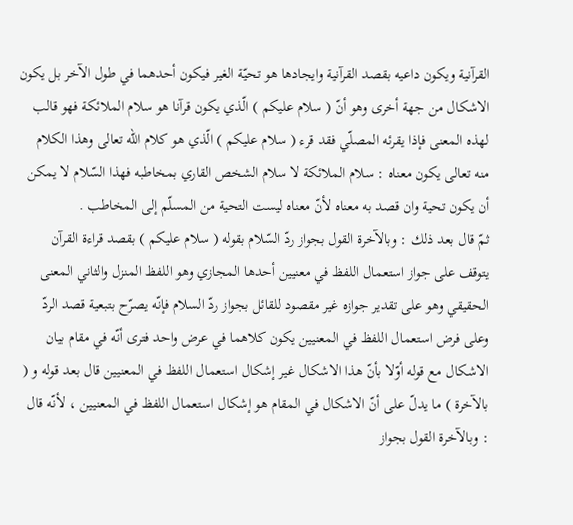القرآنية ويكون داعيه بقصد القرآنية وايجادها هو تحيّة الغير فيكون أحدهما في طول الآخر بل يكون الاشكال من جهة أخرى وهو أنّ ( سلام عليكم ) الّذي يكون قرآنا هو سلام الملائكة فهو قالب لهذه المعنى فإذا يقرئه المصلّي فقد قرء ( سلام عليكم ) الّذي هو كلام اللّه تعالى وهذا الكلام منه تعالى يكون معناه : سلام الملائكة لا سلام الشخص القاري بمخاطبه فهذا السّلام لا يمكن أن يكون تحية وان قصد به معناه لأنّ معناه ليست التحية من المسلّم إلى المخاطب .
ثمّ قال بعد ذلك : وبالآخرة القول بجواز ردّ السّلام بقوله ( سلام عليكم ) بقصد قراءة القرآن يتوقف على جواز استعمال اللفظ في معنيين أحدها المجازي وهو اللفظ المنزل والثاني المعنى الحقيقي وهو على تقدير جوازه غير مقصود للقائل بجواز ردّ السلام فإنّه يصرّح بتبعية قصد الردّ وعلى فرض استعمال اللفظ في المعنيين يكون كلاهما في عرض واحد فترى أنّه في مقام بيان الاشكال مع قوله أوّلا بأنّ هذا الاشكال غير إشكال استعمال اللفظ في المعنيين قال بعد قوله و ( بالآخرة ) ما يدلّ على أنّ الاشكال في المقام هو إشكال استعمال اللفظ في المعنيين ، لأنّه قال : وبالآخرة القول بجواز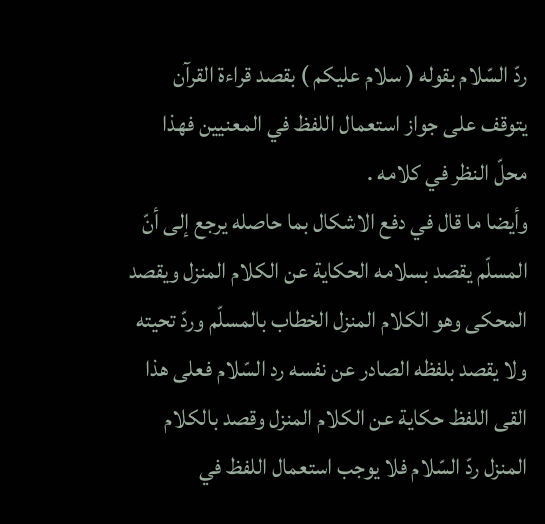ردّ السّلام بقوله ( سلام عليكم ) بقصد قراءة القرآن يتوقف على جواز استعمال اللفظ في المعنيين فهذا محلّ النظر في كلامه .
وأيضا ما قال في دفع الاشكال بما حاصله يرجع إلى أنّ المسلّم يقصد بسلامه الحكاية عن الكلام المنزل ويقصد المحكى وهو الكلام المنزل الخطاب بالمسلّم وردّ تحيته ولا يقصد بلفظه الصادر عن نفسه رد السّلام فعلى هذا القى اللفظ حكاية عن الكلام المنزل وقصد بالكلام المنزل ردّ السّلام فلا يوجب استعمال اللفظ في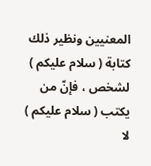المعنيين ونظير ذلك كتابة ( سلام عليكم ) لشخص ، فإنّ من يكتب ( سلام عليكم ) لا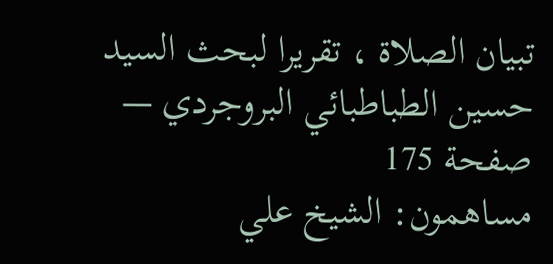تبيان الصلاة ، تقريرا لبحث السيد حسين الطباطبائي البروجردي — صفحة 175
مساهمون: الشيخ علي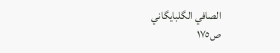الصافي الگلبايگاني
ص١٧٥